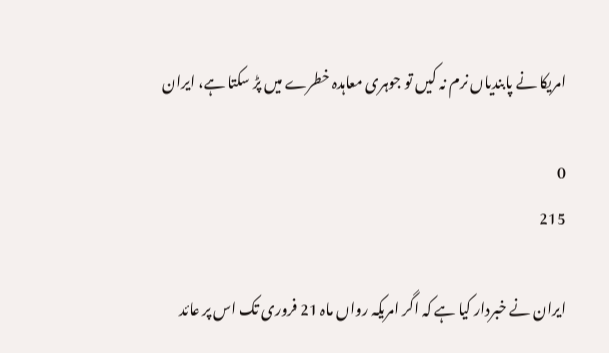امریکا نے پابندیاں نرم نہ کیں تو جوہری معاہدہ خطرے میں پڑ سکتا ہے، ایران

0
215

ایران نے خبردار کیا ہے کہ اگر امریکہ رواں ماہ 21 فروری تک اس پر عائد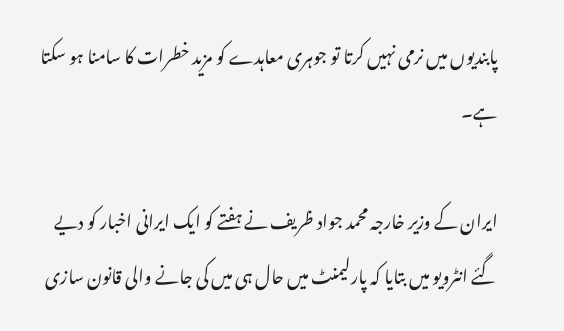پابندیوں میں نرمی نہیں کرتا تو جوہری معاہدے کو مزید خطرات کا سامنا ہو سکتا ہے۔

ایران کے وزیر خارجہ محمد جواد ظریف نے ہفتے کو ایک ایرانی اخبار کو دیے گئے انٹرویو میں بتایا کہ پارلیمنٹ میں حال ہی میں کی جانے والی قانون سازی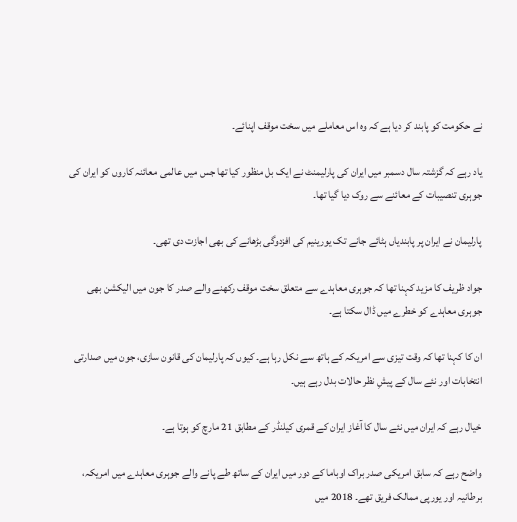نے حکومت کو پابند کر دیا ہے کہ وہ اس معاملے میں سخت موقف اپنائے۔

یاد رہے کہ گزشتہ سال دسمبر میں ایران کی پارلیمنٹ نے ایک بل منظور کیا تھا جس میں عالمی معائنہ کاروں کو ایران کی جوہری تنصیبات کے معائنے سے روک دیا گیا تھا۔

پارلیمان نے ایران پر پابندیاں ہٹائے جانے تک یورینیم کی افزدوگی بڑھانے کی بھی اجازت دی تھی۔

جواد ظریف کا مزید کہنا تھا کہ جوہری معاہدے سے متعلق سخت موقف رکھنے والے صدر کا جون میں الیکشن بھی جوہری معاہدے کو خطرے میں ڈال سکتا ہے۔

ان کا کہنا تھا کہ وقت تیزی سے امریکہ کے ہاتھ سے نکل رہا ہے۔ کیوں کہ پارلیمان کی قانون سازی، جون میں صدارتی انتخابات اور نئے سال کے پیشِ نظر حالات بدل رہے ہیں۔

خیال رہے کہ ایران میں نئے سال کا آغاز ایران کے قمری کیلنڈر کے مطابق 21 مارچ کو ہوتا ہے۔

واضح رہے کہ سابق امریکی صدر براک اوباما کے دور میں ایران کے ساتھ طے پانے والے جوہری معاہدے میں امریکہ، برطانیہ اور یورپی ممالک فریق تھے۔ 2018 میں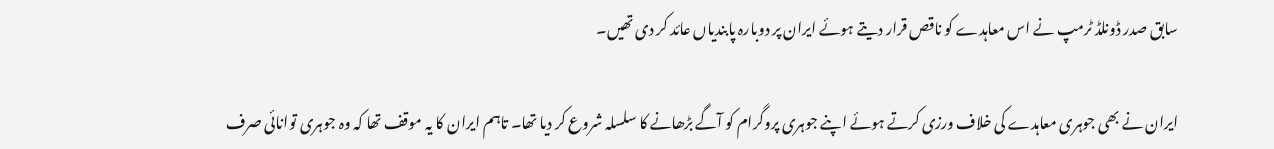سابق صدر ڈونلڈ ٹرمپ نے اس معاہدے کو ناقص قرار دیتے ہوئے ایران پر دوبارہ پابندیاں عائد کر دی تھیں۔

ایران نے بھی جوہری معاہدے کی خلاف ورزی کرتے ہوئے اپنے جوہری پروگرام کو آگے بڑھانے کا سلسلہ شروع کر دیا تھا۔ تاہم ایران کا یہ موقف تھا کہ وہ جوہری توانائی صرف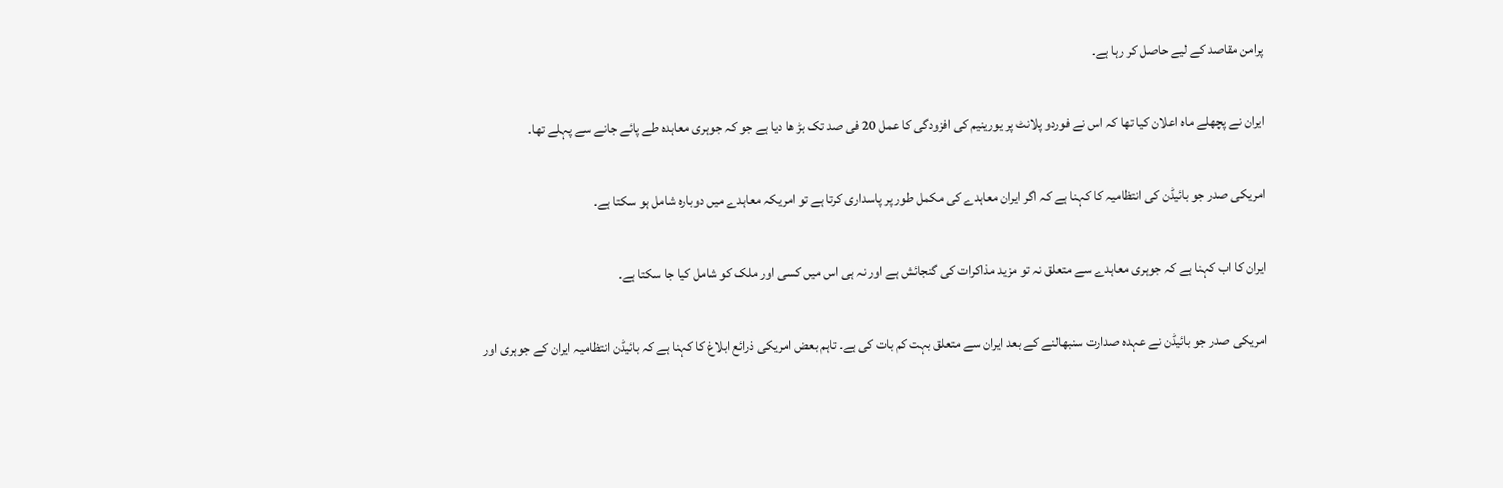پرامن مقاصد کے لیے حاصل کر رہا ہے۔

ایران نے پچھلے ماہ اعلان کیا تھا کہ اس نے فوردو پلانٹ پر یورینیم کی افزودگی کا عمل 20 فی صد تک بڑ ھا دیا ہے جو کہ جوہری معاہدہ طے پائے جانے سے پہلے تھا۔

امریکی صدر جو بائیڈن کی انتظامیہ کا کہنا ہے کہ اگر ایران معاہدے کی مکمل طور پر پاسداری کرتا ہے تو امریکہ معاہدے میں دوبارہ شامل ہو سکتا ہے۔

ایران کا اب کہنا ہے کہ جوہری معاہدے سے متعلق نہ تو مزید مذاکرات کی گنجائش ہے اور نہ ہی اس میں کسی اور ملک کو شامل کیا جا سکتا ہے۔

امریکی صدر جو بائیڈن نے عہدہ صدارت سنبھالنے کے بعد ایران سے متعلق بہت کم بات کی ہے۔ تاہم بعض امریکی ذرائع ابلاغ کا کہنا ہے کہ بائیڈن انتظامیہ ایران کے جوہری اور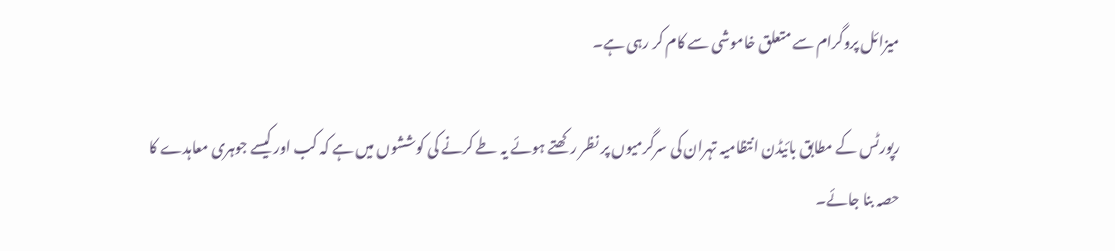میزائل پروگرام سے متعلق خاموشی سے کام کر رہی ہے۔

رپورٹس کے مطابق بائیڈن انتظامیہ تہران کی سرگرمیوں پر نظر رکھتے ہوئے یہ طے کرنے کی کوششوں میں ہے کہ کب اور کیسے جوہری معاہدے کا حصہ بنا جائے۔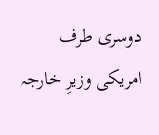دوسری طرف امریکی وزیرِ خارجہ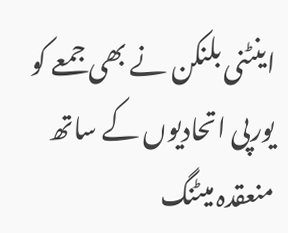اینٹنی بلنکن نے بھی جمعے کو یورپی اتحادیوں کے ساتھ منعقدہ میٹنگ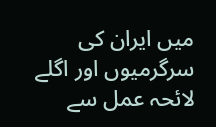میں ایران کی سرگرمیوں اور اگلے لائحہ عمل سے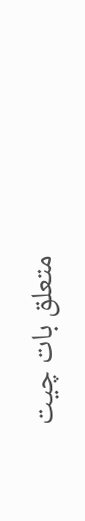متعلق بات چیت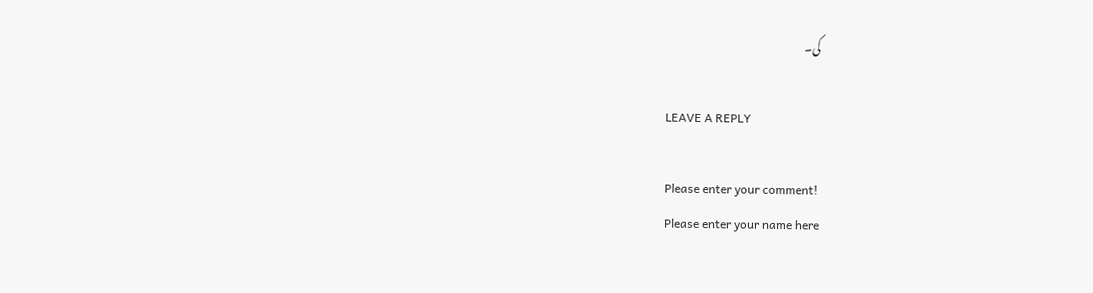کی۔

LEAVE A REPLY

Please enter your comment!
Please enter your name here